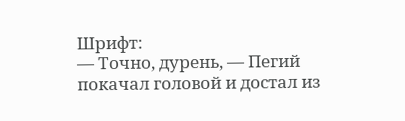Шрифт:
— Точно, дурень, — Пегий покачал головой и достал из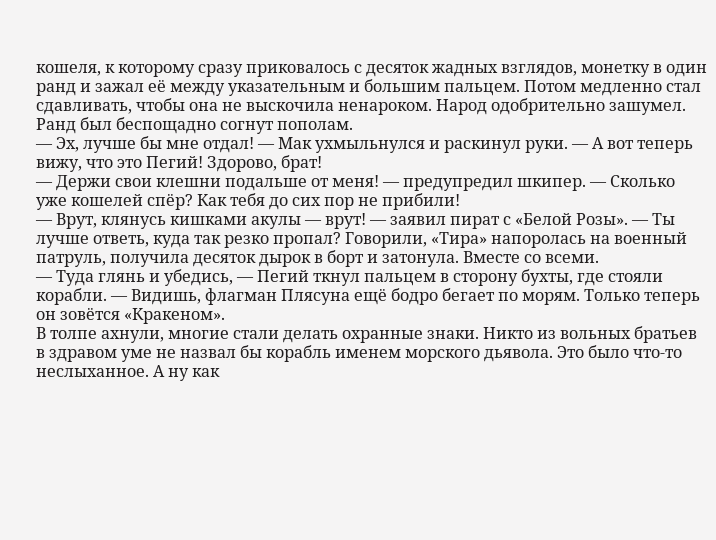кошеля, к которому сразу приковалось с десяток жадных взглядов, монетку в один ранд и зажал её между указательным и большим пальцем. Потом медленно стал сдавливать, чтобы она не выскочила ненароком. Народ одобрительно зашумел. Ранд был беспощадно согнут пополам.
— Эх, лучше бы мне отдал! — Мак ухмыльнулся и раскинул руки. — А вот теперь вижу, что это Пегий! Здорово, брат!
— Держи свои клешни подальше от меня! — предупредил шкипер. — Сколько уже кошелей спёр? Как тебя до сих пор не прибили!
— Врут, клянусь кишками акулы — врут! — заявил пират с «Белой Розы». — Ты лучше ответь, куда так резко пропал? Говорили, «Тира» напоролась на военный патруль, получила десяток дырок в борт и затонула. Вместе со всеми.
— Туда глянь и убедись, — Пегий ткнул пальцем в сторону бухты, где стояли корабли. — Видишь, флагман Плясуна ещё бодро бегает по морям. Только теперь он зовётся «Кракеном».
В толпе ахнули, многие стали делать охранные знаки. Никто из вольных братьев в здравом уме не назвал бы корабль именем морского дьявола. Это было что-то неслыханное. А ну как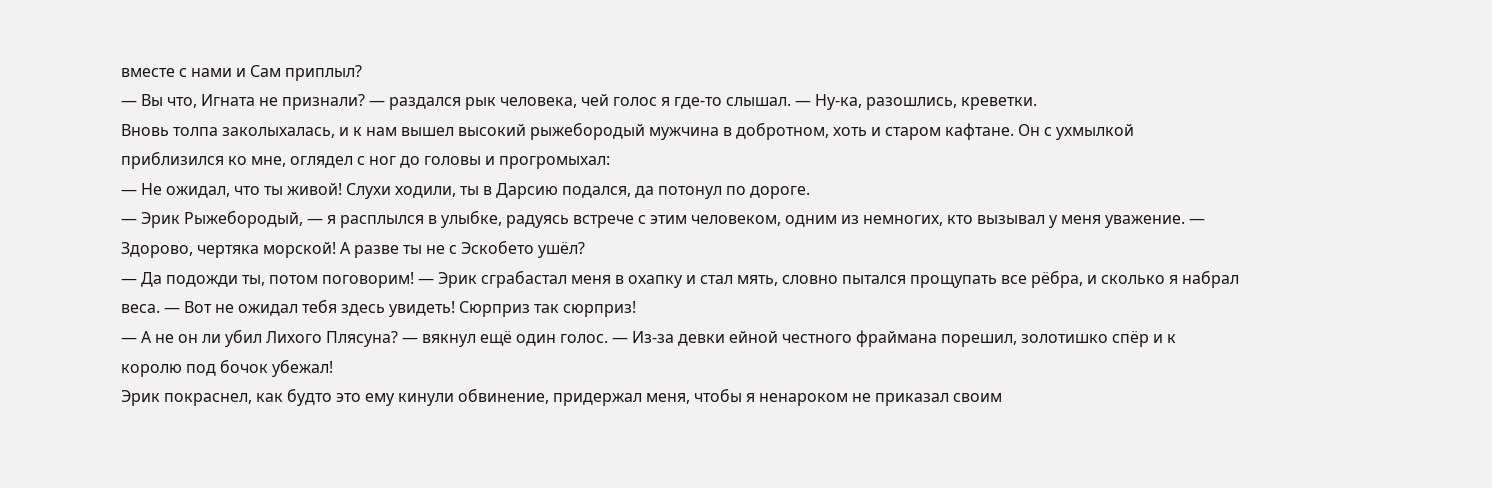вместе с нами и Сам приплыл?
— Вы что, Игната не признали? — раздался рык человека, чей голос я где-то слышал. — Ну-ка, разошлись, креветки.
Вновь толпа заколыхалась, и к нам вышел высокий рыжебородый мужчина в добротном, хоть и старом кафтане. Он с ухмылкой приблизился ко мне, оглядел с ног до головы и прогромыхал:
— Не ожидал, что ты живой! Слухи ходили, ты в Дарсию подался, да потонул по дороге.
— Эрик Рыжебородый, — я расплылся в улыбке, радуясь встрече с этим человеком, одним из немногих, кто вызывал у меня уважение. — Здорово, чертяка морской! А разве ты не с Эскобето ушёл?
— Да подожди ты, потом поговорим! — Эрик сграбастал меня в охапку и стал мять, словно пытался прощупать все рёбра, и сколько я набрал веса. — Вот не ожидал тебя здесь увидеть! Сюрприз так сюрприз!
— А не он ли убил Лихого Плясуна? — вякнул ещё один голос. — Из-за девки ейной честного фраймана порешил, золотишко спёр и к королю под бочок убежал!
Эрик покраснел, как будто это ему кинули обвинение, придержал меня, чтобы я ненароком не приказал своим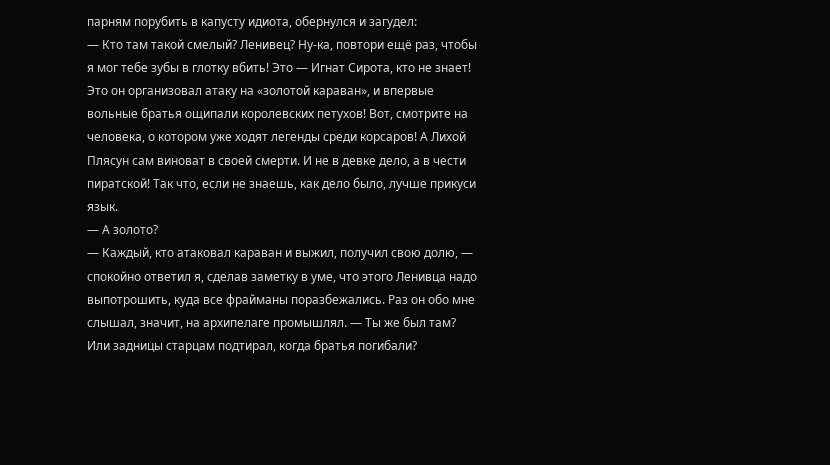парням порубить в капусту идиота, обернулся и загудел:
— Кто там такой смелый? Ленивец? Ну-ка, повтори ещё раз, чтобы я мог тебе зубы в глотку вбить! Это — Игнат Сирота, кто не знает! Это он организовал атаку на «золотой караван», и впервые вольные братья ощипали королевских петухов! Вот, смотрите на человека, о котором уже ходят легенды среди корсаров! А Лихой Плясун сам виноват в своей смерти. И не в девке дело, а в чести пиратской! Так что, если не знаешь, как дело было, лучше прикуси язык.
— А золото?
— Каждый, кто атаковал караван и выжил, получил свою долю, — спокойно ответил я, сделав заметку в уме, что этого Ленивца надо выпотрошить, куда все фрайманы поразбежались. Раз он обо мне слышал, значит, на архипелаге промышлял. — Ты же был там? Или задницы старцам подтирал, когда братья погибали?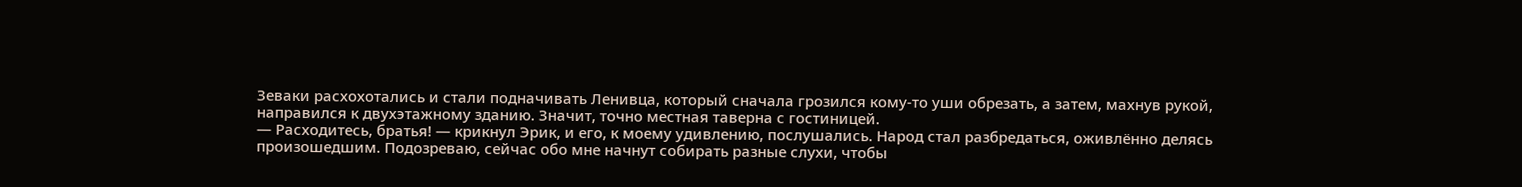Зеваки расхохотались и стали подначивать Ленивца, который сначала грозился кому-то уши обрезать, а затем, махнув рукой, направился к двухэтажному зданию. Значит, точно местная таверна с гостиницей.
— Расходитесь, братья! — крикнул Эрик, и его, к моему удивлению, послушались. Народ стал разбредаться, оживлённо делясь произошедшим. Подозреваю, сейчас обо мне начнут собирать разные слухи, чтобы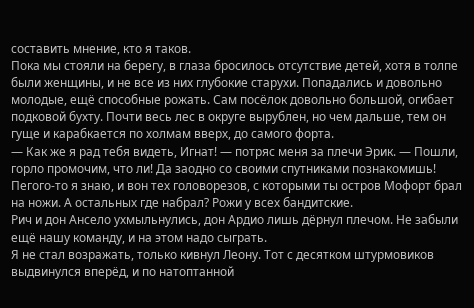составить мнение, кто я таков.
Пока мы стояли на берегу, в глаза бросилось отсутствие детей, хотя в толпе были женщины, и не все из них глубокие старухи. Попадались и довольно молодые, ещё способные рожать. Сам посёлок довольно большой, огибает подковой бухту. Почти весь лес в округе вырублен, но чем дальше, тем он гуще и карабкается по холмам вверх, до самого форта.
— Как же я рад тебя видеть, Игнат! — потряс меня за плечи Эрик. — Пошли, горло промочим, что ли! Да заодно со своими спутниками познакомишь! Пегого-то я знаю, и вон тех головорезов, с которыми ты остров Мофорт брал на ножи. А остальных где набрал? Рожи у всех бандитские.
Рич и дон Ансело ухмыльнулись, дон Ардио лишь дёрнул плечом. Не забыли ещё нашу команду, и на этом надо сыграть.
Я не стал возражать, только кивнул Леону. Тот с десятком штурмовиков выдвинулся вперёд, и по натоптанной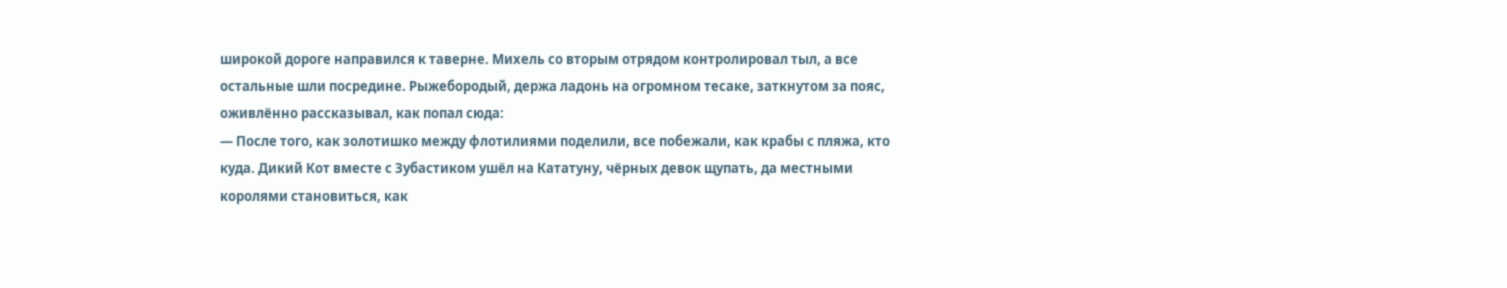широкой дороге направился к таверне. Михель со вторым отрядом контролировал тыл, а все остальные шли посредине. Рыжебородый, держа ладонь на огромном тесаке, заткнутом за пояс, оживлённо рассказывал, как попал сюда:
— После того, как золотишко между флотилиями поделили, все побежали, как крабы с пляжа, кто куда. Дикий Кот вместе с Зубастиком ушёл на Кататуну, чёрных девок щупать, да местными королями становиться, как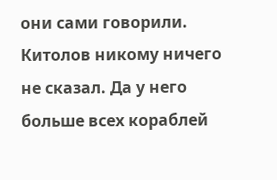они сами говорили. Китолов никому ничего не сказал. Да у него больше всех кораблей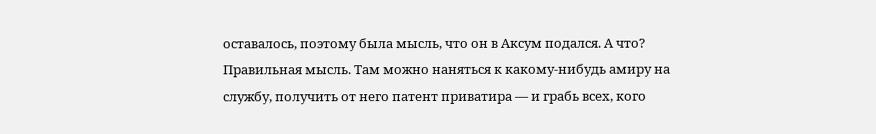оставалось, поэтому была мысль, что он в Аксум подался. А что? Правильная мысль. Там можно наняться к какому-нибудь амиру на службу, получить от него патент приватира — и грабь всех, кого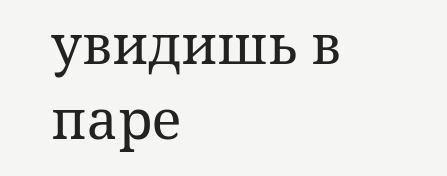увидишь в паре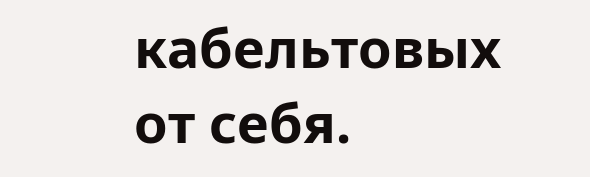кабельтовых от себя.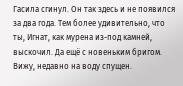Гасила сгинул. Он так здесь и не появился за два года. Тем более удивительно, что ты, Игнат, как мурена из-под камней, выскочил. Да ещё с новеньким бригом. Вижу, недавно на воду спущен.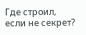Где строил, если не секрет?